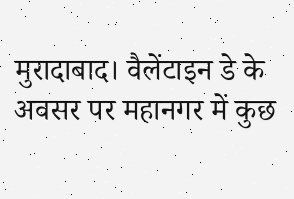मुरादाबाद। वैलेंटाइन डे के अवसर पर महानगर में कुछ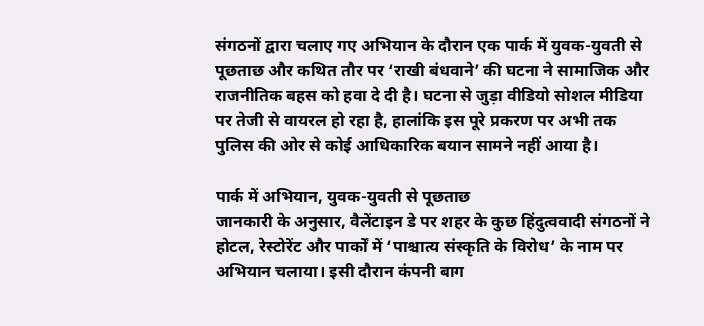संगठनों द्वारा चलाए गए अभियान के दौरान एक पार्क में युवक-युवती से पूछताछ और कथित तौर पर ‘राखी बंधवाने’ की घटना ने सामाजिक और राजनीतिक बहस को हवा दे दी है। घटना से जुड़ा वीडियो सोशल मीडिया पर तेजी से वायरल हो रहा है, हालांकि इस पूरे प्रकरण पर अभी तक पुलिस की ओर से कोई आधिकारिक बयान सामने नहीं आया है।

पार्क में अभियान, युवक-युवती से पूछताछ
जानकारी के अनुसार, वैलेंटाइन डे पर शहर के कुछ हिंदुत्ववादी संगठनों ने होटल, रेस्टोरेंट और पार्कों में ‘पाश्चात्य संस्कृति के विरोध’ के नाम पर अभियान चलाया। इसी दौरान कंपनी बाग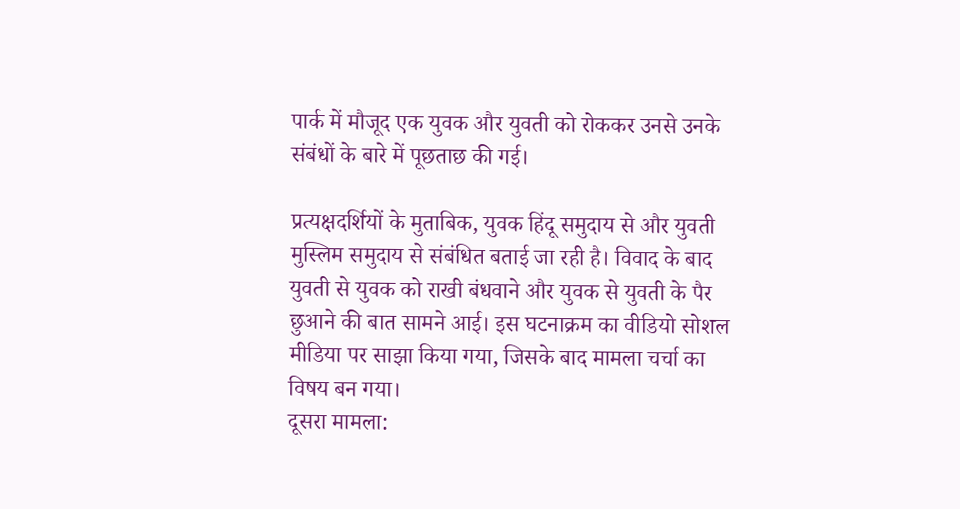पार्क में मौजूद एक युवक और युवती को रोककर उनसे उनके संबंधों के बारे में पूछताछ की गई।

प्रत्यक्षदर्शियों के मुताबिक, युवक हिंदू समुदाय से और युवती मुस्लिम समुदाय से संबंधित बताई जा रही है। विवाद के बाद युवती से युवक को राखी बंधवाने और युवक से युवती के पैर छुआने की बात सामने आई। इस घटनाक्रम का वीडियो सोशल मीडिया पर साझा किया गया, जिसके बाद मामला चर्चा का विषय बन गया।
दूसरा मामला: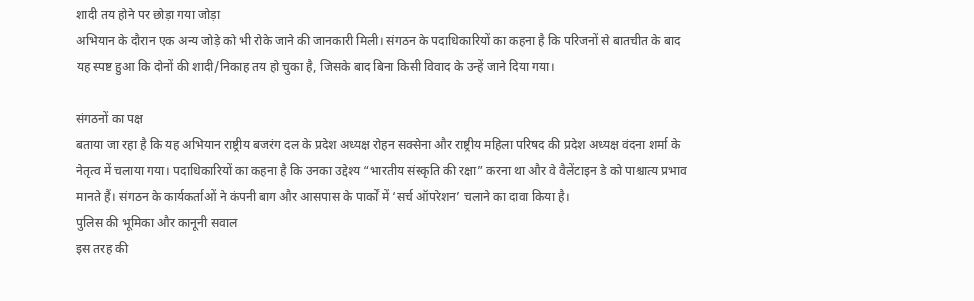शादी तय होने पर छोड़ा गया जोड़ा
अभियान के दौरान एक अन्य जोड़े को भी रोके जाने की जानकारी मिली। संगठन के पदाधिकारियों का कहना है कि परिजनों से बातचीत के बाद यह स्पष्ट हुआ कि दोनों की शादी/निकाह तय हो चुका है, जिसके बाद बिना किसी विवाद के उन्हें जाने दिया गया।

संगठनों का पक्ष
बताया जा रहा है कि यह अभियान राष्ट्रीय बजरंग दल के प्रदेश अध्यक्ष रोहन सक्सेना और राष्ट्रीय महिला परिषद की प्रदेश अध्यक्ष वंदना शर्मा के नेतृत्व में चलाया गया। पदाधिकारियों का कहना है कि उनका उद्देश्य “भारतीय संस्कृति की रक्षा” करना था और वे वैलेंटाइन डे को पाश्चात्य प्रभाव मानते हैं। संगठन के कार्यकर्ताओं ने कंपनी बाग और आसपास के पार्कों में ‘सर्च ऑपरेशन’ चलाने का दावा किया है।
पुलिस की भूमिका और कानूनी सवाल
इस तरह की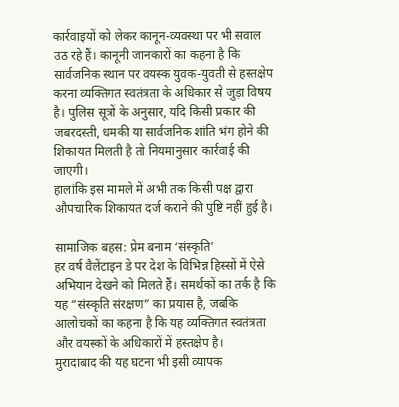कार्रवाइयों को लेकर कानून-व्यवस्था पर भी सवाल उठ रहे हैं। कानूनी जानकारों का कहना है कि सार्वजनिक स्थान पर वयस्क युवक-युवती से हस्तक्षेप करना व्यक्तिगत स्वतंत्रता के अधिकार से जुड़ा विषय है। पुलिस सूत्रों के अनुसार, यदि किसी प्रकार की जबरदस्ती, धमकी या सार्वजनिक शांति भंग होने की शिकायत मिलती है तो नियमानुसार कार्रवाई की जाएगी।
हालांकि इस मामले में अभी तक किसी पक्ष द्वारा औपचारिक शिकायत दर्ज कराने की पुष्टि नहीं हुई है।

सामाजिक बहस: प्रेम बनाम ‘संस्कृति’
हर वर्ष वैलेंटाइन डे पर देश के विभिन्न हिस्सों में ऐसे अभियान देखने को मिलते हैं। समर्थकों का तर्क है कि यह “संस्कृति संरक्षण” का प्रयास है, जबकि आलोचकों का कहना है कि यह व्यक्तिगत स्वतंत्रता और वयस्कों के अधिकारों में हस्तक्षेप है।
मुरादाबाद की यह घटना भी इसी व्यापक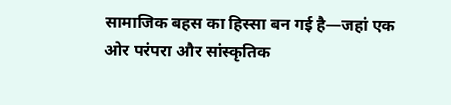सामाजिक बहस का हिस्सा बन गई है—जहां एक ओर परंपरा और सांस्कृतिक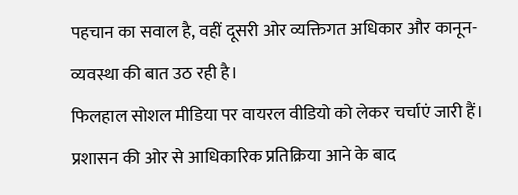पहचान का सवाल है, वहीं दूसरी ओर व्यक्तिगत अधिकार और कानून-व्यवस्था की बात उठ रही है।
फिलहाल सोशल मीडिया पर वायरल वीडियो को लेकर चर्चाएं जारी हैं। प्रशासन की ओर से आधिकारिक प्रतिक्रिया आने के बाद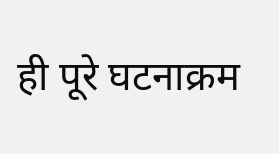ही पूरे घटनाक्रम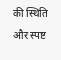की स्थिति और स्पष्ट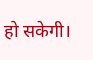हो सकेगी।